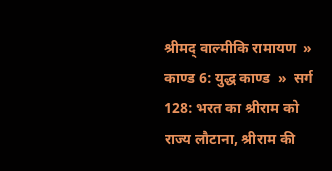श्रीमद् वाल्मीकि रामायण  »  काण्ड 6: युद्ध काण्ड  »  सर्ग 128: भरत का श्रीराम को राज्य लौटाना, श्रीराम की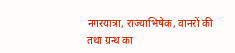नगरयात्रा, राज्याभिषेक, वानरों की तथा ग्रन्थ का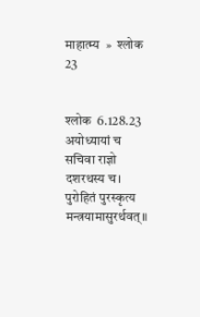माहात्म्य  »  श्लोक 23


श्लोक  6.128.23
अयोध्यायां च सचिवा राज्ञो दशरथस्य च।
पुरोहितं पुरस्कृत्य मन्त्रयामासुरर्थवत्॥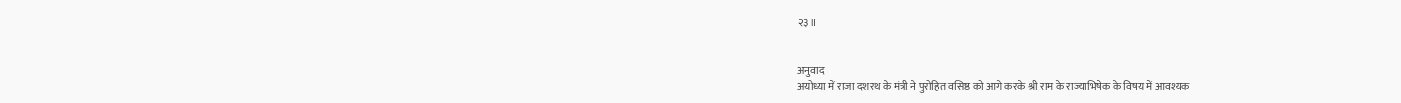२३॥


अनुवाद
अयोध्या में राजा दशरथ के मंत्री ने पुरोहित वसिष्ठ को आगे करके श्री राम के राज्याभिषेक के विषय में आवश्यक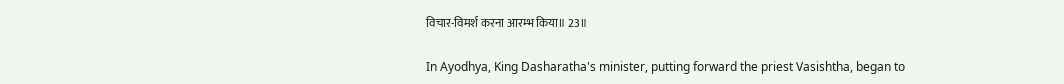विचार-विमर्श करना आरम्भ किया॥ 23॥

In Ayodhya, King Dasharatha's minister, putting forward the priest Vasishtha, began to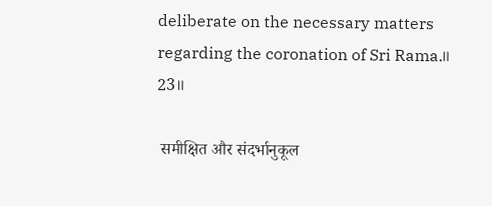deliberate on the necessary matters regarding the coronation of Sri Rama.॥ 23॥

 समीक्षित और संदर्भानुकूल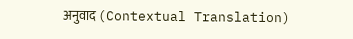अनुवाद (Contextual Translation)